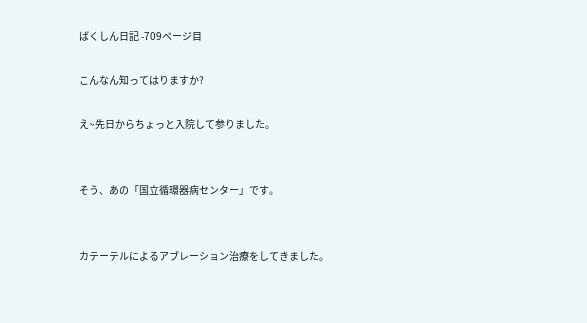ばくしん日記 -709ページ目

こんなん知ってはりますか?

え~先日からちょっと入院して参りました。


そう、あの「国立循環器病センター」です。


カテーテルによるアブレーション治療をしてきました。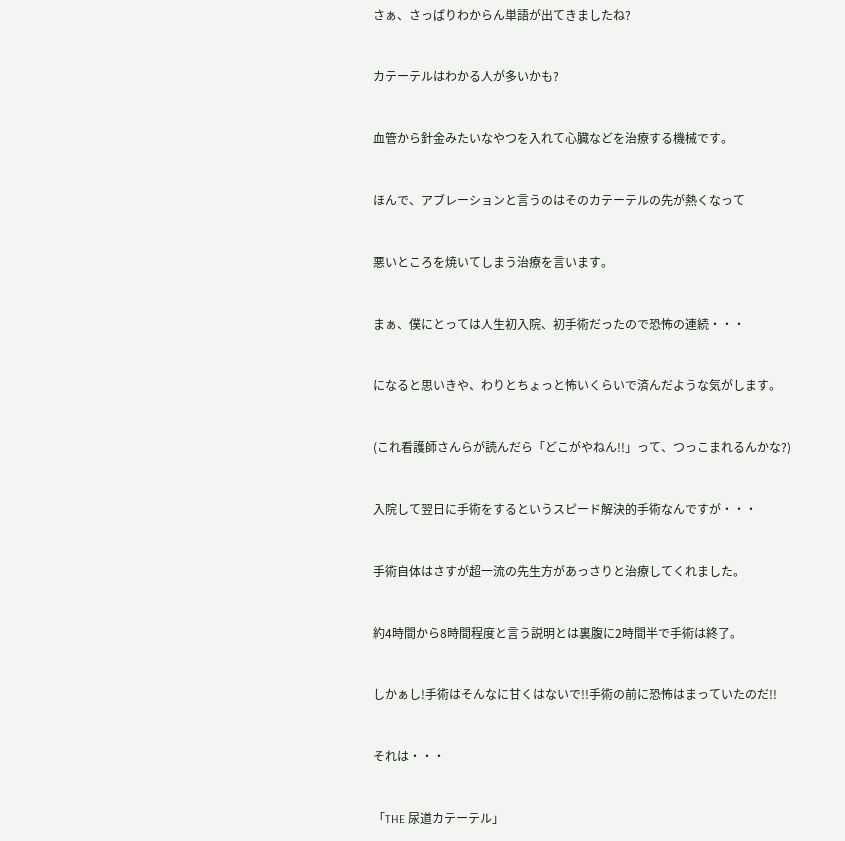さぁ、さっぱりわからん単語が出てきましたね?


カテーテルはわかる人が多いかも?


血管から針金みたいなやつを入れて心臓などを治療する機械です。


ほんで、アブレーションと言うのはそのカテーテルの先が熱くなって


悪いところを焼いてしまう治療を言います。


まぁ、僕にとっては人生初入院、初手術だったので恐怖の連続・・・


になると思いきや、わりとちょっと怖いくらいで済んだような気がします。


(これ看護師さんらが読んだら「どこがやねん!!」って、つっこまれるんかな?)


入院して翌日に手術をするというスピード解決的手術なんですが・・・


手術自体はさすが超一流の先生方があっさりと治療してくれました。


約4時間から8時間程度と言う説明とは裏腹に2時間半で手術は終了。


しかぁし!手術はそんなに甘くはないで!!手術の前に恐怖はまっていたのだ!!


それは・・・


「THE 尿道カテーテル」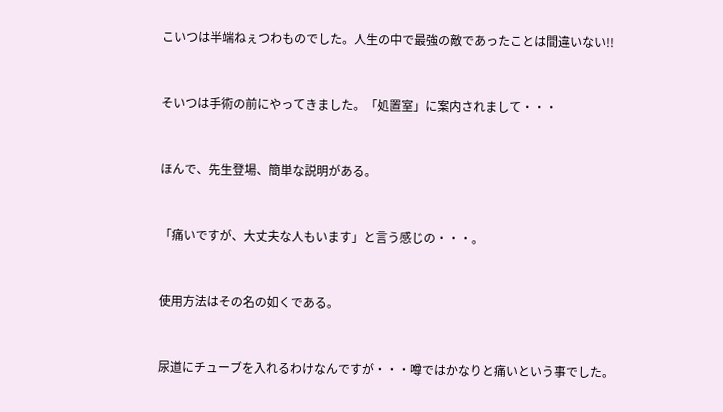こいつは半端ねぇつわものでした。人生の中で最強の敵であったことは間違いない!!


そいつは手術の前にやってきました。「処置室」に案内されまして・・・


ほんで、先生登場、簡単な説明がある。


「痛いですが、大丈夫な人もいます」と言う感じの・・・。


使用方法はその名の如くである。


尿道にチューブを入れるわけなんですが・・・噂ではかなりと痛いという事でした。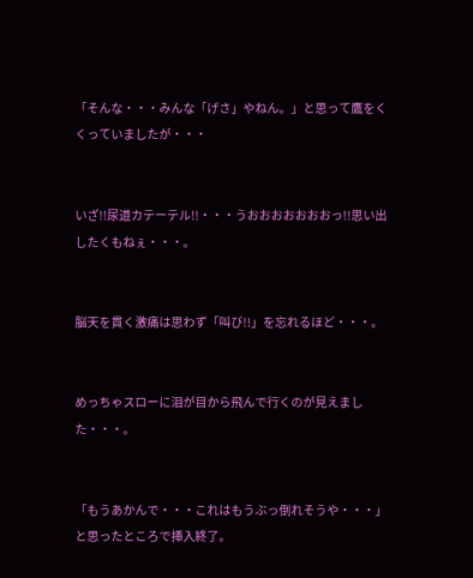「そんな・・・みんな「げさ」やねん。」と思って鷹をくくっていましたが・・・


いざ!!尿道カテーテル!!・・・うおおおおおおおっ!!思い出したくもねぇ・・・。


脳天を貫く激痛は思わず「叫び!!」を忘れるほど・・・。


めっちゃスローに泪が目から飛んで行くのが見えました・・・。


「もうあかんで・・・これはもうぶっ倒れそうや・・・」と思ったところで挿入終了。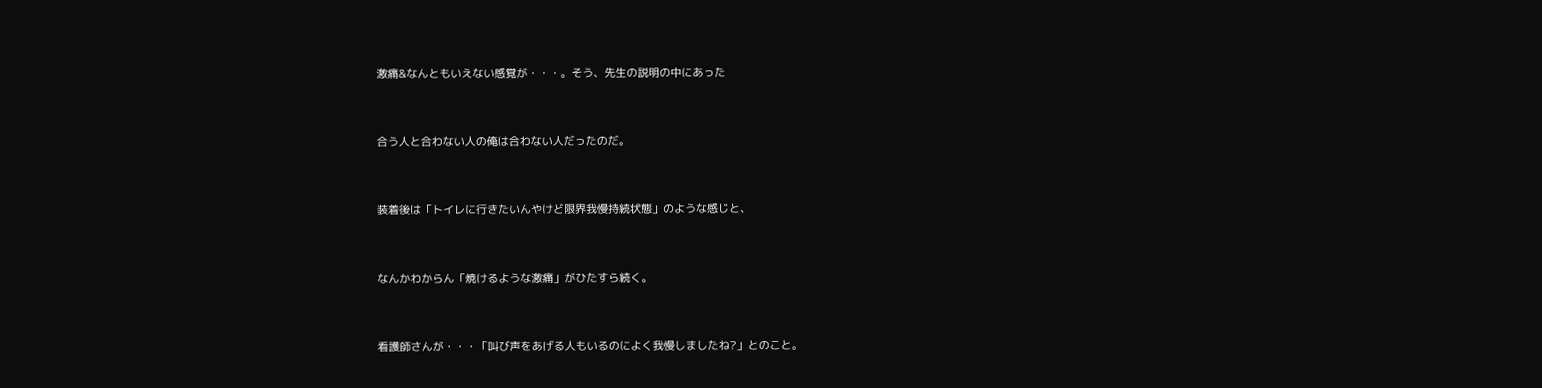激痛&なんともいえない感覚が・・・。そう、先生の説明の中にあった


合う人と合わない人の俺は合わない人だったのだ。


装着後は「トイレに行きたいんやけど限界我慢持続状態」のような感じと、


なんかわからん「焼けるような激痛」がひたすら続く。


看護師さんが・・・「叫び声をあげる人もいるのによく我慢しましたね?」とのこと。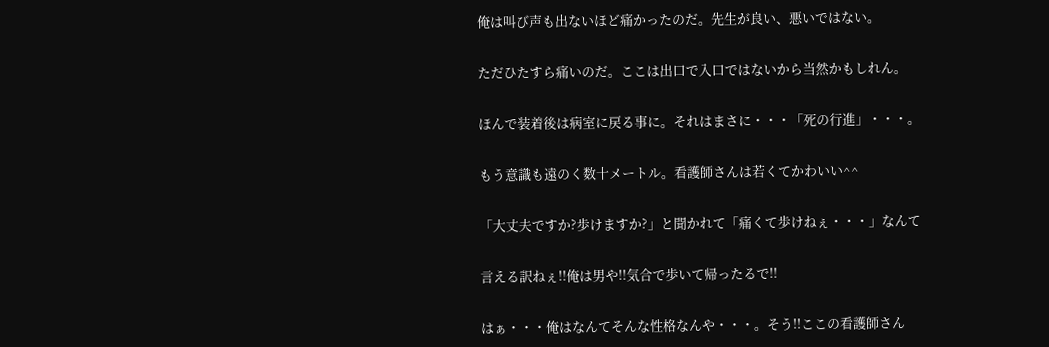俺は叫び声も出ないほど痛かったのだ。先生が良い、悪いではない。


ただひたすら痛いのだ。ここは出口で入口ではないから当然かもしれん。


ほんで装着後は病室に戻る事に。それはまさに・・・「死の行進」・・・。


もう意識も遠のく数十メートル。看護師さんは若くてかわいい^^


「大丈夫ですか?歩けますか?」と聞かれて「痛くて歩けねぇ・・・」なんて


言える訳ねぇ!!俺は男や!!気合で歩いて帰ったるで!!


はぁ・・・俺はなんてそんな性格なんや・・・。そう!!ここの看護師さん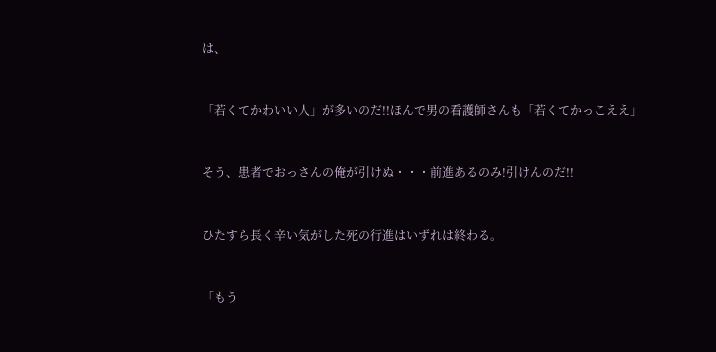は、


「若くてかわいい人」が多いのだ!!ほんで男の看護師さんも「若くてかっこええ」


そう、患者でおっさんの俺が引けぬ・・・前進あるのみ!引けんのだ!!


ひたすら長く辛い気がした死の行進はいずれは終わる。


「もう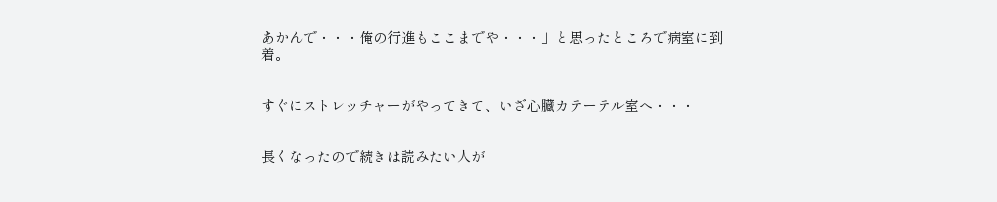あかんで・・・俺の行進もここまでや・・・」と思ったところで病室に到着。


すぐにストレッチャーがやってきて、いざ心臓カテーテル室へ・・・


長くなったので続きは読みたい人が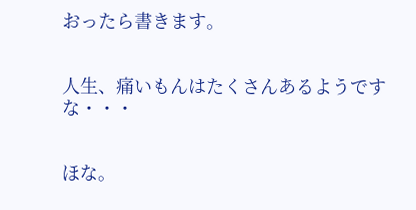おったら書きます。


人生、痛いもんはたくさんあるようですな・・・


ほな。